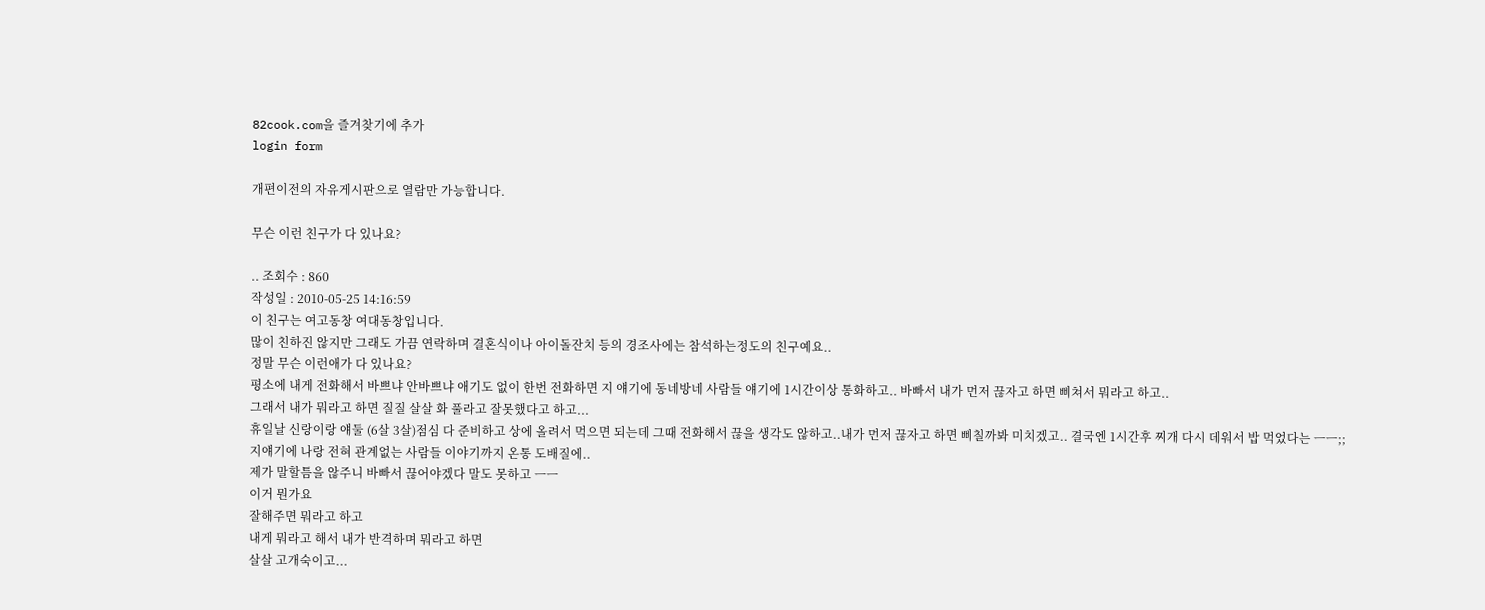82cook.com을 즐겨찾기에 추가
login form

개편이전의 자유게시판으로 열람만 가능합니다.

무슨 이런 친구가 다 있나요?

.. 조회수 : 860
작성일 : 2010-05-25 14:16:59
이 친구는 여고동창 여대동창입니다.
많이 친하진 않지만 그래도 가끔 연락하며 결혼식이나 아이돌잔치 등의 경조사에는 참석하는정도의 친구예요..
정말 무슨 이런애가 다 있나요?
평소에 내게 전화해서 바쁘냐 안바쁘냐 애기도 없이 한번 전화하면 지 얘기에 동네방네 사람들 얘기에 1시간이상 통화하고.. 바빠서 내가 먼저 끊자고 하면 삐쳐서 뭐라고 하고..
그래서 내가 뭐라고 하면 질질 살살 화 풀라고 잘못했다고 하고...
휴일날 신랑이랑 얘둘 (6살 3살)점심 다 준비하고 상에 올려서 먹으면 되는데 그때 전화해서 끊을 생각도 않하고..내가 먼저 끊자고 하면 삐칠까봐 미치겠고.. 결국엔 1시간후 찌개 다시 데워서 밥 먹었다는 ㅡㅡ;;
지얘기에 나랑 전혀 관계없는 사람들 이야기까지 온통 도배질에..
제가 말할틈을 않주니 바빠서 끊어야겠다 말도 못하고 ㅡㅡ
이거 뭔가요
잘해주면 뭐라고 하고
내게 뭐라고 해서 내가 반격하며 뭐라고 하면
살살 고개숙이고...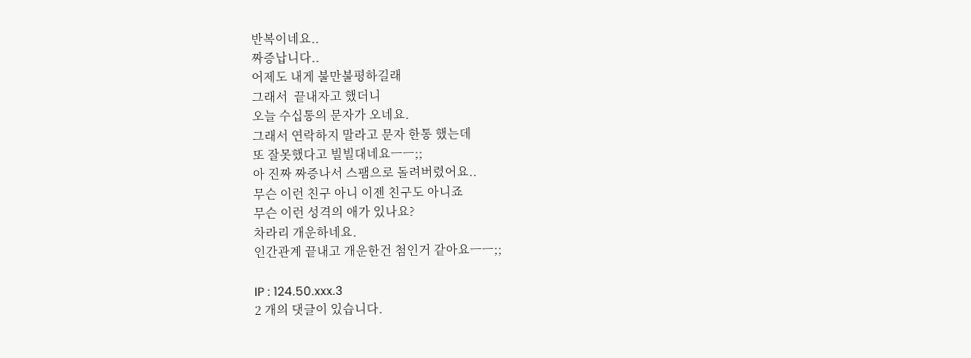반복이네요..
짜증납니다..
어제도 내게 불만불평하길래
그래서  끝내자고 했더니
오늘 수십통의 문자가 오네요.
그래서 연락하지 말라고 문자 한통 했는데
또 잘못했다고 빌빌대네요ㅡㅡ;;
아 진짜 짜증나서 스팸으로 돌려버렸어요..
무슨 이런 친구 아니 이젠 친구도 아니죠
무슨 이런 성격의 애가 있나요?
차라리 개운하네요.
인간관계 끝내고 개운한건 첨인거 같아요ㅡㅡ;;

IP : 124.50.xxx.3
2 개의 댓글이 있습니다.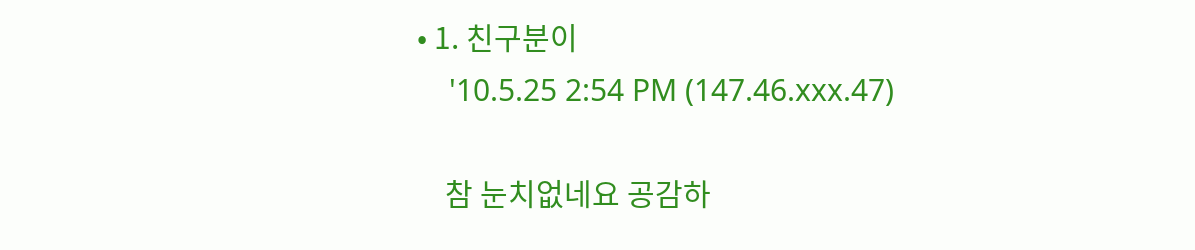• 1. 친구분이
    '10.5.25 2:54 PM (147.46.xxx.47)

    참 눈치없네요 공감하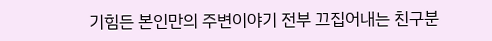기힘든 본인만의 주변이야기 전부 끄집어내는 친구분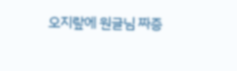오지랖에 원글님 짜증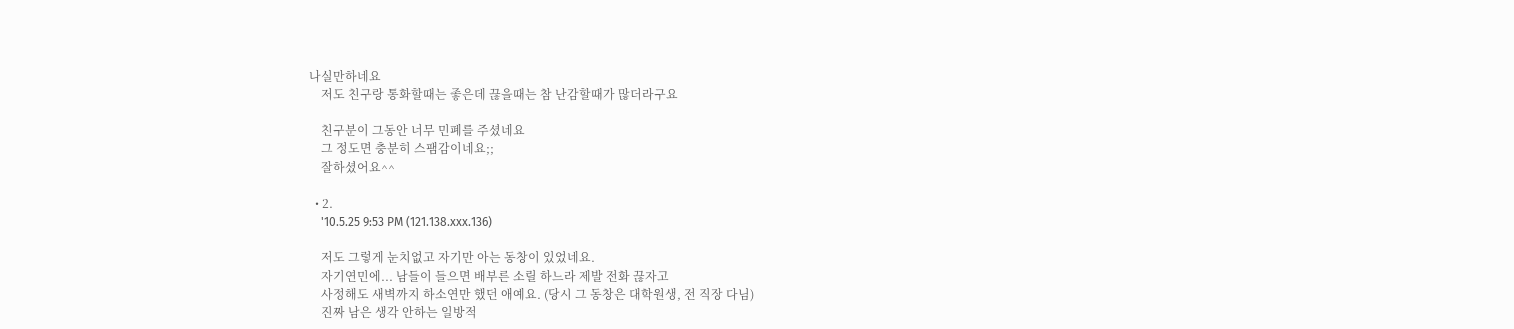나실만하네요
    저도 친구랑 통화할때는 좋은데 끊을때는 참 난감할때가 많더라구요

    친구분이 그동안 너무 민폐를 주셨네요
    그 정도면 충분히 스팸감이네요;;
    잘하셨어요^^

  • 2.
    '10.5.25 9:53 PM (121.138.xxx.136)

    저도 그렇게 눈치없고 자기만 아는 동창이 있었네요.
    자기연민에... 남들이 들으면 배부른 소릴 하느라 제발 전화 끊자고
    사정해도 새벽까지 하소연만 했던 애예요. (당시 그 동창은 대학원생, 전 직장 다님)
    진짜 남은 생각 안하는 일방적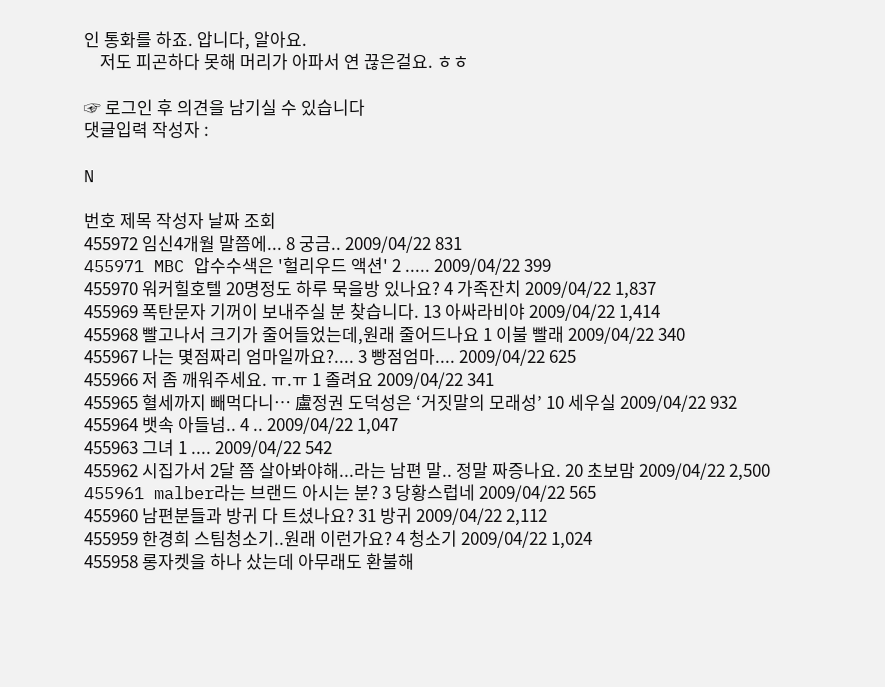인 통화를 하죠. 압니다, 알아요.
    저도 피곤하다 못해 머리가 아파서 연 끊은걸요. ㅎㅎ

☞ 로그인 후 의견을 남기실 수 있습니다
댓글입력 작성자 :

N

번호 제목 작성자 날짜 조회
455972 임신4개월 말쯤에... 8 궁금.. 2009/04/22 831
455971 MBC 압수수색은 '헐리우드 액션' 2 ..... 2009/04/22 399
455970 워커힐호텔 20명정도 하루 묵을방 있나요? 4 가족잔치 2009/04/22 1,837
455969 폭탄문자 기꺼이 보내주실 분 찾습니다. 13 아싸라비야 2009/04/22 1,414
455968 빨고나서 크기가 줄어들었는데,원래 줄어드나요 1 이불 빨래 2009/04/22 340
455967 나는 몇점짜리 엄마일까요?.... 3 빵점엄마.... 2009/04/22 625
455966 저 좀 깨워주세요. ㅠ.ㅠ 1 졸려요 2009/04/22 341
455965 혈세까지 빼먹다니… 盧정권 도덕성은 ‘거짓말의 모래성’ 10 세우실 2009/04/22 932
455964 뱃속 아들넘.. 4 .. 2009/04/22 1,047
455963 그녀 1 .... 2009/04/22 542
455962 시집가서 2달 쯤 살아봐야해...라는 남편 말.. 정말 짜증나요. 20 초보맘 2009/04/22 2,500
455961 malber라는 브랜드 아시는 분? 3 당황스럽네 2009/04/22 565
455960 남편분들과 방귀 다 트셨나요? 31 방귀 2009/04/22 2,112
455959 한경희 스팀청소기..원래 이런가요? 4 청소기 2009/04/22 1,024
455958 롱자켓을 하나 샀는데 아무래도 환불해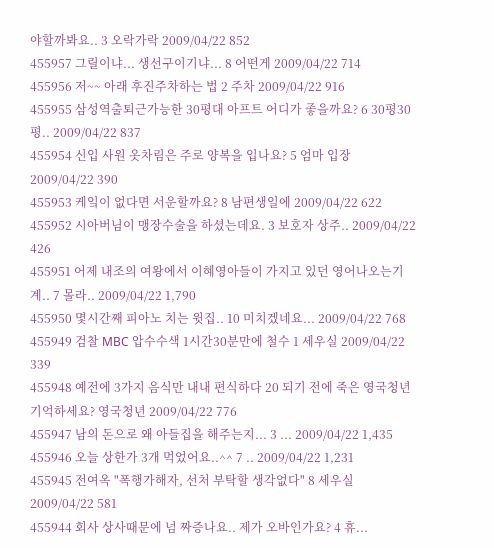야할까봐요.. 3 오락가락 2009/04/22 852
455957 그릴이냐... 생선구이기냐... 8 어떤게 2009/04/22 714
455956 저~~ 아래 후진주차하는 법 2 주차 2009/04/22 916
455955 삼성역출퇴근가능한 30평대 아프트 어디가 좋을까요? 6 30평30평.. 2009/04/22 837
455954 신입 사원 옷차림은 주로 양복을 입나요? 5 엄마 입장 2009/04/22 390
455953 케잌이 없다면 서운할까요? 8 남편생일에 2009/04/22 622
455952 시아버님이 맹장수술을 하셨는데요. 3 보호자 상주.. 2009/04/22 426
455951 어제 내조의 여왕에서 이혜영아들이 가지고 있던 영어나오는기계.. 7 몰라.. 2009/04/22 1,790
455950 몇시간째 피아노 치는 윗집.. 10 미치겠네요... 2009/04/22 768
455949 검찰 MBC 압수수색 1시간30분만에 철수 1 세우실 2009/04/22 339
455948 예전에 3가지 음식만 내내 편식하다 20 되기 전에 죽은 영국청년 기억하세요? 영국청년 2009/04/22 776
455947 남의 돈으로 왜 아들집을 해주는지... 3 ... 2009/04/22 1,435
455946 오늘 상한가 3개 먹었어요..^^ 7 .. 2009/04/22 1,231
455945 전여옥 "폭행가해자, 선처 부탁할 생각없다" 8 세우실 2009/04/22 581
455944 회사 상사때문에 넘 짜증나요.. 제가 오바인가요? 4 휴...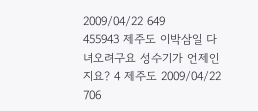2009/04/22 649
455943 제주도 이박삼일 다녀오려구요 성수기가 언제인지요? 4 제주도 2009/04/22 706